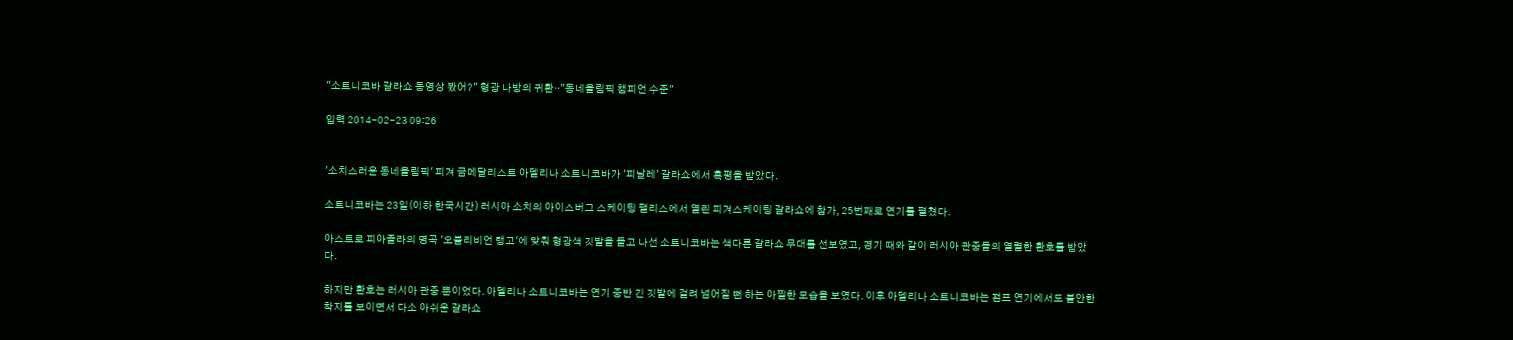"소트니코바 갈라쇼 동영상 봤어?" 형광 나방의 귀환··"동네올림픽 챔피언 수준"

입력 2014-02-23 09:26


'소치스러운 동네올림픽' 피겨 금메달리스트 아델리나 소트니코바가 '피날레' 갈라쇼에서 혹평을 받았다.

소트니코바는 23일(이하 한국시간) 러시아 소치의 아이스버그 스케이팅 팰리스에서 열린 피겨스케이팅 갈라쇼에 참가, 25번째로 연기를 펼쳤다.

아스트로 피아졸라의 명곡 '오블리비언 탱고'에 맞춰 형광색 깃발을 들고 나선 소트니코바는 색다른 갈라쇼 무대를 선보였고, 경기 때와 같이 러시아 관중들의 열렬한 환호를 받았다.

하지만 환호는 러시아 관중 뿐이었다. 아델리나 소트니코바는 연기 중반 긴 깃발에 걸려 넘어질 뻔 하는 아찔한 모습을 보였다. 이후 아델리나 소트니코바는 점프 연기에서도 불안한 착지를 보이면서 다소 아쉬운 갈라쇼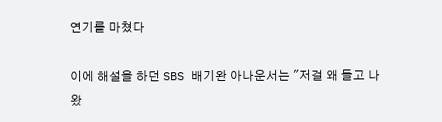연기를 마쳤다

이에 해설을 하던 SBS 배기완 아나운서는 "저걸 왜 들고 나왔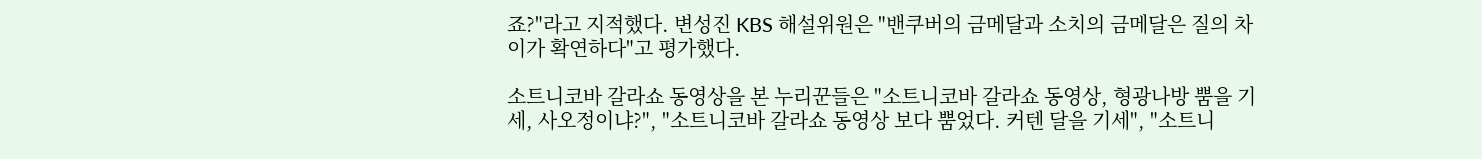죠?"라고 지적했다. 변성진 KBS 해설위원은 "밴쿠버의 금메달과 소치의 금메달은 질의 차이가 확연하다"고 평가했다.

소트니코바 갈라쇼 동영상을 본 누리꾼들은 "소트니코바 갈라쇼 동영상, 형광나방 뿜을 기세, 사오정이냐?", "소트니코바 갈라쇼 동영상 보다 뿜었다. 커텐 달을 기세", "소트니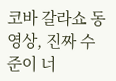코바 갈라쇼 동영상, 진짜 수준이 너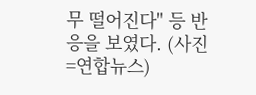무 떨어진다" 등 반응을 보였다. (사진=연합뉴스)